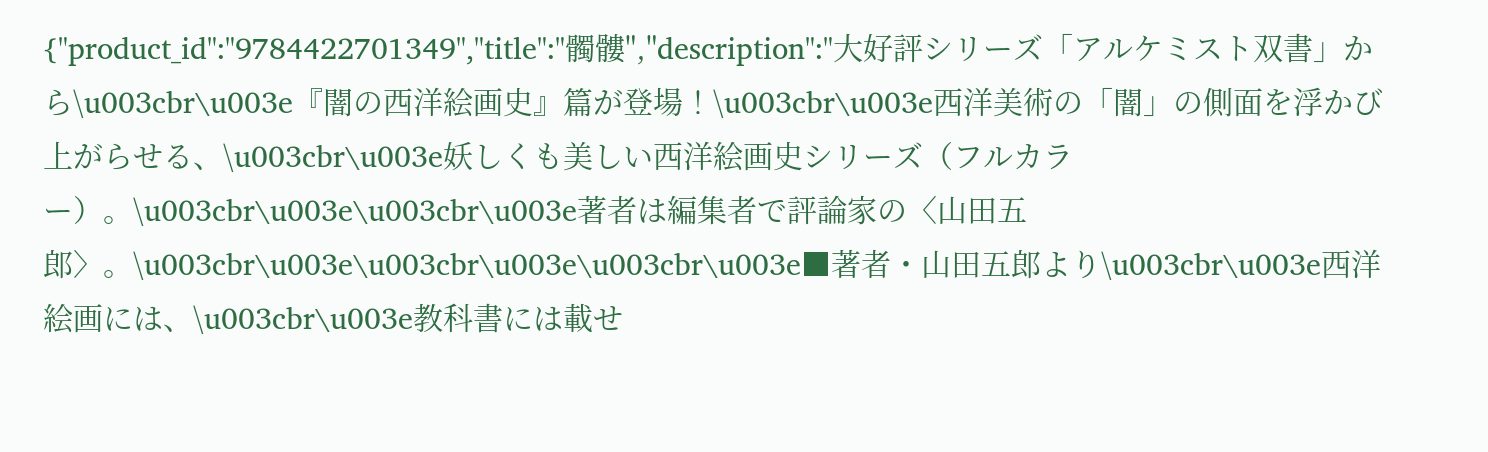{"product_id":"9784422701349","title":"髑髏","description":"大好評シリーズ「アルケミスト双書」から\u003cbr\u003e『闇の西洋絵画史』篇が登場！\u003cbr\u003e西洋美術の「闇」の側面を浮かび上がらせる、\u003cbr\u003e妖しくも美しい西洋絵画史シリーズ（フルカラー）。\u003cbr\u003e\u003cbr\u003e著者は編集者で評論家の〈山田五郎〉。\u003cbr\u003e\u003cbr\u003e\u003cbr\u003e■著者・山田五郎より\u003cbr\u003e西洋絵画には、\u003cbr\u003e教科書には載せ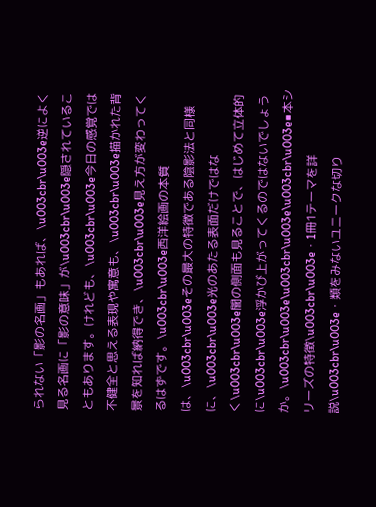られない「影の名画」もあれば、\u003cbr\u003e逆によく見る名画に「影の意味」が\u003cbr\u003e隠されていることもあります。けれども、\u003cbr\u003e今日の感覚では不健全と思える表現や寓意も、\u003cbr\u003e描かれた背景を知れば納得でき、\u003cbr\u003e見え方が変わってくるはずです。\u003cbr\u003e西洋絵画の本質は、\u003cbr\u003eその最大の特徴である陰影法と同様に、\u003cbr\u003e光のあたる表面だけではなく\u003cbr\u003e闇の側面も見ることで、はじめて立体的に\u003cbr\u003e浮かび上がってくるのではないでしょうか。\u003cbr\u003e\u003cbr\u003e\u003cbr\u003e■本シリーズの特徴\u003cbr\u003e・1冊1テーマを詳説\u003cbr\u003e・類をみないユニークな切り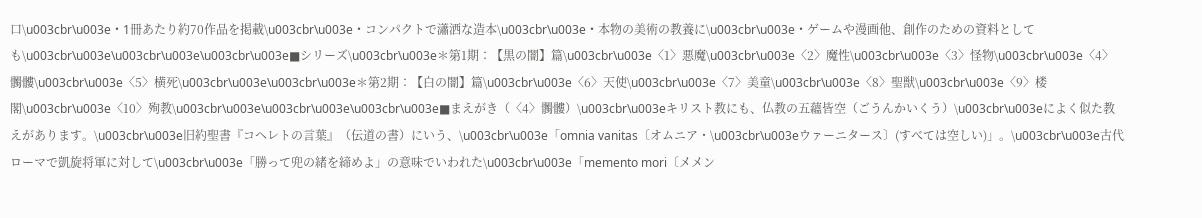口\u003cbr\u003e・1冊あたり約70作品を掲載\u003cbr\u003e・コンパクトで瀟洒な造本\u003cbr\u003e・本物の美術の教養に\u003cbr\u003e・ゲームや漫画他、創作のための資料としても\u003cbr\u003e\u003cbr\u003e\u003cbr\u003e■シリーズ\u003cbr\u003e＊第1期：【黒の闇】篇\u003cbr\u003e〈1〉悪魔\u003cbr\u003e〈2〉魔性\u003cbr\u003e〈3〉怪物\u003cbr\u003e〈4〉髑髏\u003cbr\u003e〈5〉横死\u003cbr\u003e\u003cbr\u003e＊第2期：【白の闇】篇\u003cbr\u003e〈6〉天使\u003cbr\u003e〈7〉美童\u003cbr\u003e〈8〉聖獣\u003cbr\u003e〈9〉楼閣\u003cbr\u003e〈10〉殉教\u003cbr\u003e\u003cbr\u003e\u003cbr\u003e■まえがき（〈4〉髑髏）\u003cbr\u003eキリスト教にも、仏教の五蘊皆空（ごうんかいくう）\u003cbr\u003eによく似た教えがあります。\u003cbr\u003e旧約聖書『コヘレトの言葉』（伝道の書）にいう、\u003cbr\u003e「omnia vanitas〔オムニア・\u003cbr\u003eウァーニタース〕(すべては空しい)」。\u003cbr\u003e古代ローマで凱旋将軍に対して\u003cbr\u003e「勝って兜の緒を締めよ」の意味でいわれた\u003cbr\u003e「memento mori〔メメン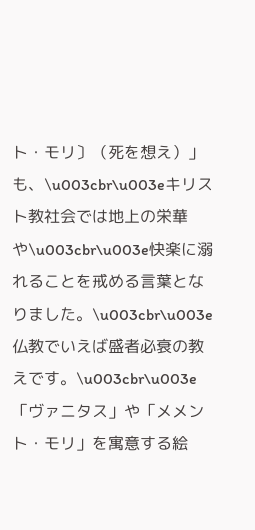ト・モリ〕（死を想え）」も、\u003cbr\u003eキリスト教社会では地上の栄華や\u003cbr\u003e快楽に溺れることを戒める言葉となりました。\u003cbr\u003e仏教でいえば盛者必衰の教えです。\u003cbr\u003e「ヴァニタス」や「メメント・モリ」を寓意する絵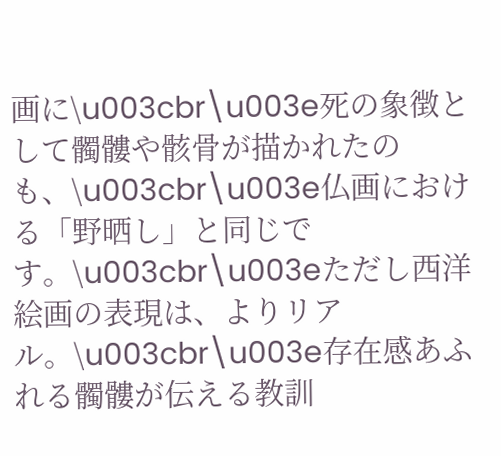画に\u003cbr\u003e死の象徴として髑髏や骸骨が描かれたのも、\u003cbr\u003e仏画における「野晒し」と同じです。\u003cbr\u003eただし西洋絵画の表現は、よりリアル。\u003cbr\u003e存在感あふれる髑髏が伝える教訓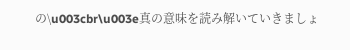の\u003cbr\u003e真の意味を読み解いていきましょ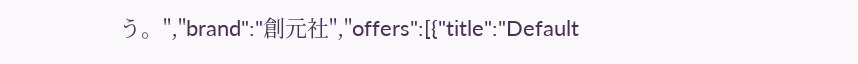う。","brand":"創元社","offers":[{"title":"Default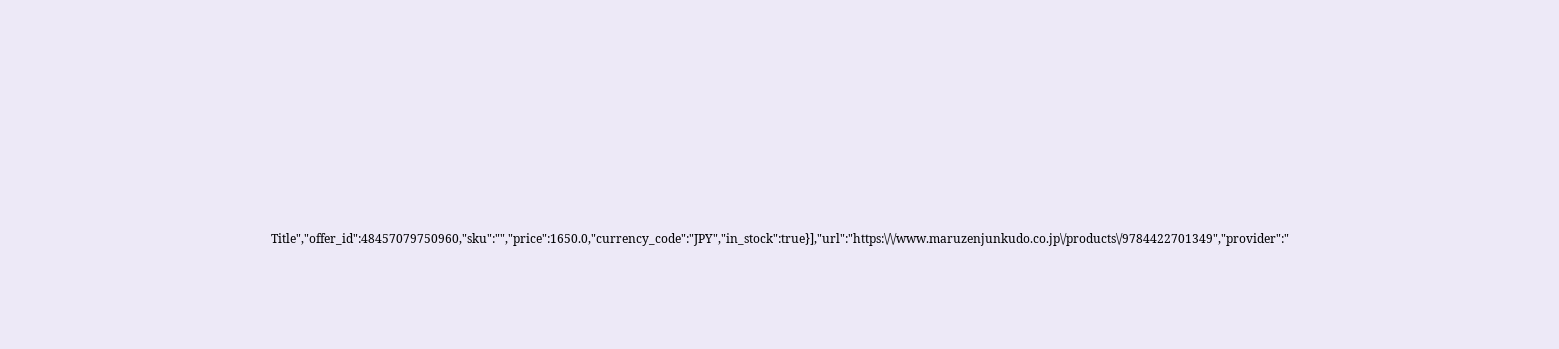Title","offer_id":48457079750960,"sku":"","price":1650.0,"currency_code":"JPY","in_stock":true}],"url":"https:\/\/www.maruzenjunkudo.co.jp\/products\/9784422701349","provider":"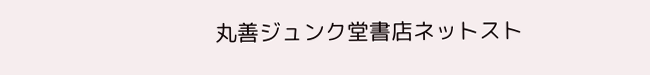丸善ジュンク堂書店ネットスト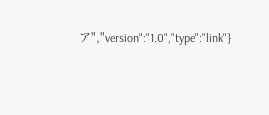ア","version":"1.0","type":"link"}